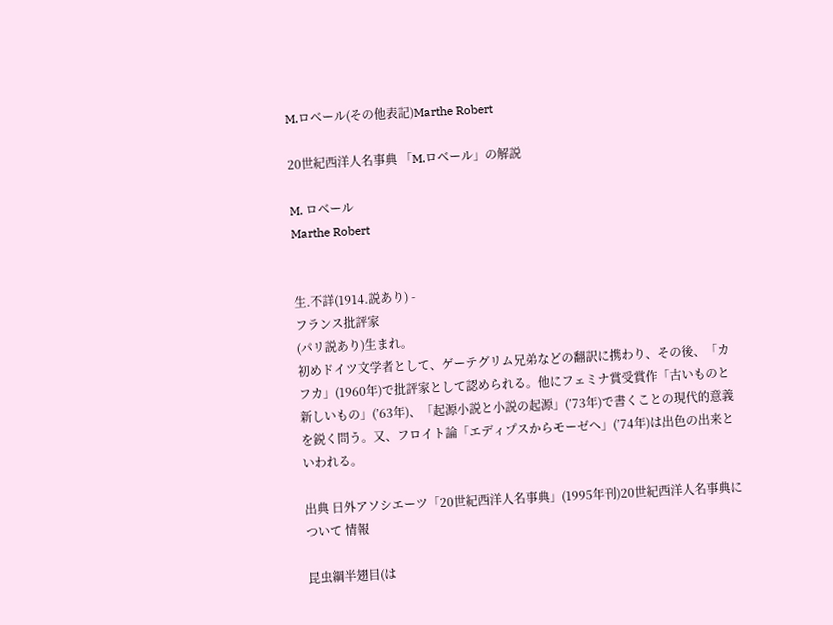M.ロベール(その他表記)Marthe Robert

20世紀西洋人名事典 「M.ロベール」の解説

M. ロベール
Marthe Robert


生.不詳(1914.説あり) -
フランス批評家
(パリ説あり)生まれ。
初めドイツ文学者として、ゲーテグリム兄弟などの翻訳に携わり、その後、「カフカ」(1960年)で批評家として認められる。他にフェミナ賞受賞作「古いものと新しいもの」(’63年)、「起源小説と小説の起源」(’73年)で書くことの現代的意義を鋭く問う。又、フロイト論「エディプスからモーゼへ」(’74年)は出色の出来といわれる。

出典 日外アソシエーツ「20世紀西洋人名事典」(1995年刊)20世紀西洋人名事典について 情報

昆虫綱半翅目(は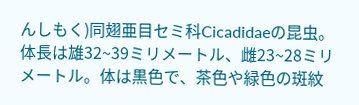んしもく)同翅亜目セミ科Cicadidaeの昆虫。体長は雄32~39ミリメートル、雌23~28ミリメートル。体は黒色で、茶色や緑色の斑紋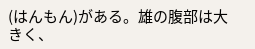(はんもん)がある。雄の腹部は大きく、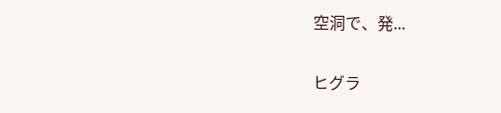空洞で、発...

ヒグラ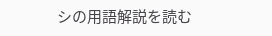シの用語解説を読む